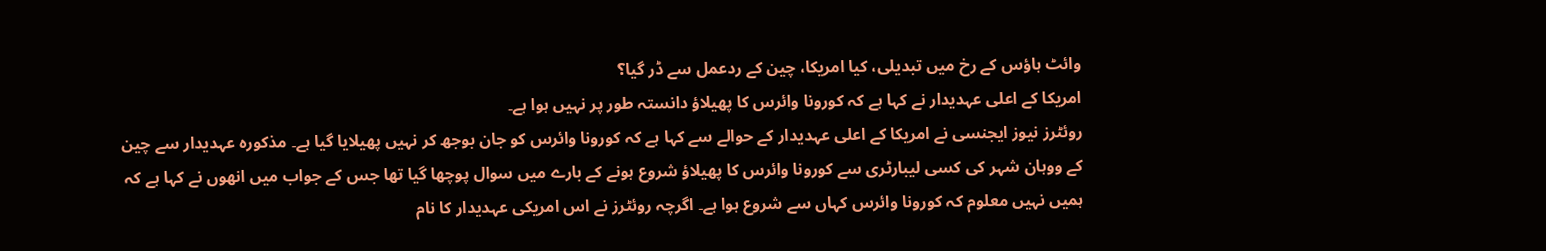وائٹ ہاؤس کے رخ میں تبدیلی، کیا امریکا، چین کے ردعمل سے ڈر گيا؟
امریکا کے اعلی عہدیدار نے کہا ہے کہ کورونا وائرس کا پھیلاؤ دانستہ طور پر نہیں ہوا ہے۔
روئٹرز نیوز ایجنسی نے امریکا کے اعلی عہدیدار کے حوالے سے کہا ہے کہ کورونا وائرس کو جان بوجھ کر نہیں پھیلایا گيا ہے۔ مذکورہ عہدیدار سے چین کے ووہان شہر کی کسی لیبارٹری سے کورونا وائرس کا پھیلاؤ شروع ہونے کے بارے میں سوال پوچھا گیا تھا جس کے جواب میں انھوں نے کہا ہے کہ ہمیں نہیں معلوم کہ کورونا وائرس کہاں سے شروع ہوا ہے۔ اگرچہ روئٹرز نے اس امریکی عہدیدار کا نام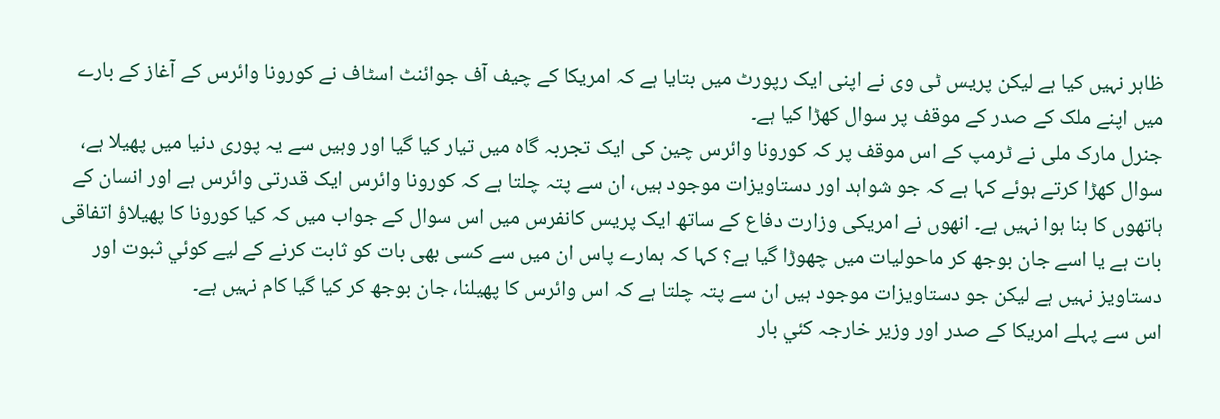ظاہر نہیں کیا ہے لیکن پریس ٹی وی نے اپنی ایک رپورٹ میں بتایا ہے کہ امریکا کے چیف آف جوائنٹ اسٹاف نے کورونا وائرس کے آغاز کے بارے میں اپنے ملک کے صدر کے موقف پر سوال کھڑا کیا ہے۔
جنرل مارک ملی نے ٹرمپ کے اس موقف پر کہ کورونا وائرس چین کی ایک تجربہ گاہ میں تیار کیا گيا اور وہیں سے یہ پوری دنیا میں پھیلا ہے، سوال کھڑا کرتے ہوئے کہا ہے کہ جو شواہد اور دستاویزات موجود ہیں، ان سے پتہ چلتا ہے کہ کورونا وائرس ایک قدرتی وائرس ہے اور انسان کے ہاتھوں کا بنا ہوا نہیں ہے۔ انھوں نے امریکی وزارت دفاع کے ساتھ ایک پریس کانفرس میں اس سوال کے جواب میں کہ کیا کورونا کا پھیلاؤ اتفاقی بات ہے یا اسے جان بوجھ کر ماحولیات میں چھوڑا گيا ہے؟ کہا کہ ہمارے پاس ان میں سے کسی بھی بات کو ثابت کرنے کے لیے کوئي ثبوت اور دستاویز نہیں ہے لیکن جو دستاویزات موجود ہیں ان سے پتہ چلتا ہے کہ اس وائرس کا پھیلنا، جان بوجھ کر کیا گيا کام نہیں ہے۔
اس سے پہلے امریکا کے صدر اور وزیر خارجہ کئي بار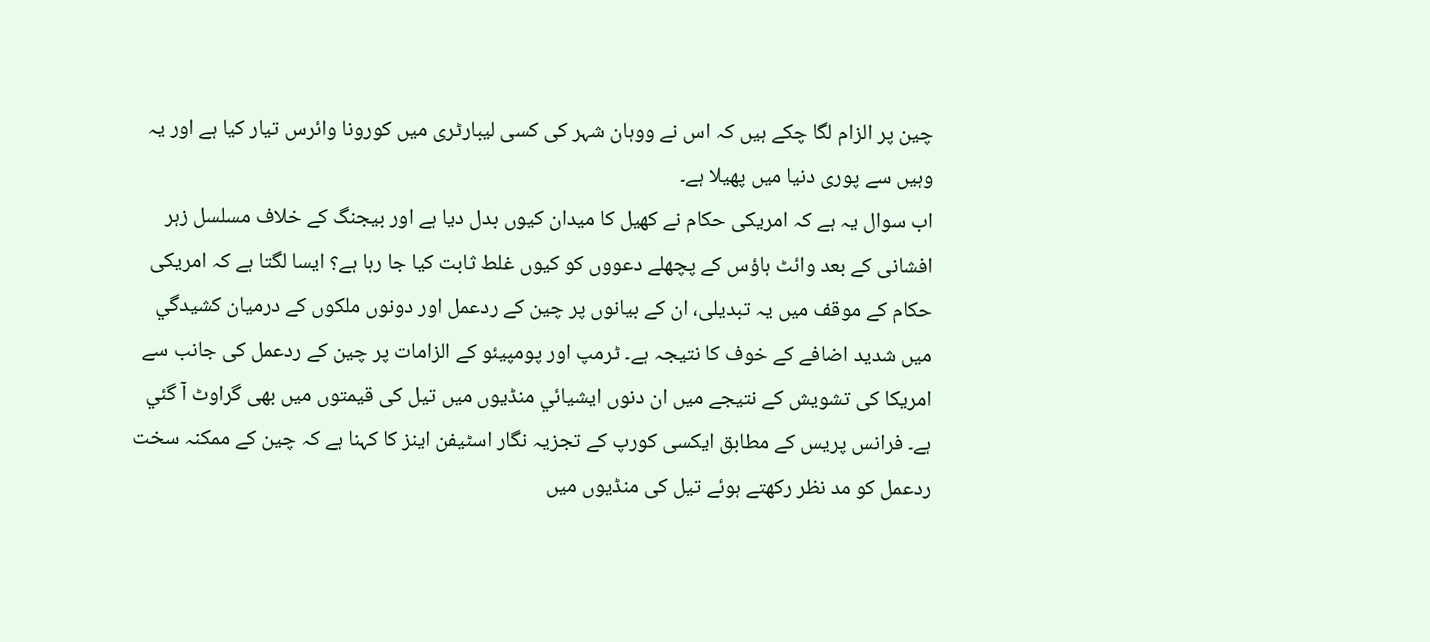چین پر الزام لگا چکے ہیں کہ اس نے ووہان شہر کی کسی لیبارٹری میں کورونا وائرس تیار کیا ہے اور یہ وہیں سے پوری دنیا میں پھیلا ہے۔
اب سوال یہ ہے کہ امریکی حکام نے کھیل کا میدان کیوں بدل دیا ہے اور بیجنگ کے خلاف مسلسل زہر افشانی کے بعد وائٹ ہاؤس کے پچھلے دعووں کو کیوں غلط ثابت کیا جا رہا ہے؟ ایسا لگتا ہے کہ امریکی حکام کے موقف میں یہ تبدیلی، ان کے بیانوں پر چین کے ردعمل اور دونوں ملکوں کے درمیان کشیدگي میں شدید اضافے کے خوف کا نتیجہ ہے۔ ٹرمپ اور پومپیئو کے الزامات پر چین کے ردعمل کی جانب سے امریکا کی تشویش کے نتیجے میں ان دنوں ایشیائي منڈیوں میں تیل کی قیمتوں میں بھی گراوٹ آ گئي ہے۔ فرانس پریس کے مطابق ایکسی کورپ کے تجزیہ نگار اسٹیفن اینز کا کہنا ہے کہ چین کے ممکنہ سخت ردعمل کو مد نظر رکھتے ہوئے تیل کی منڈیوں میں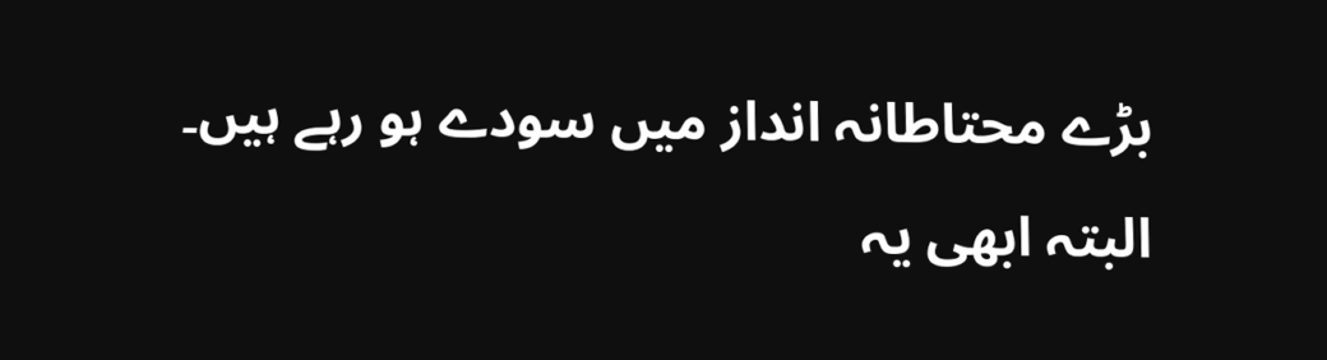بڑے محتاطانہ انداز میں سودے ہو رہے ہیں۔ البتہ ابھی یہ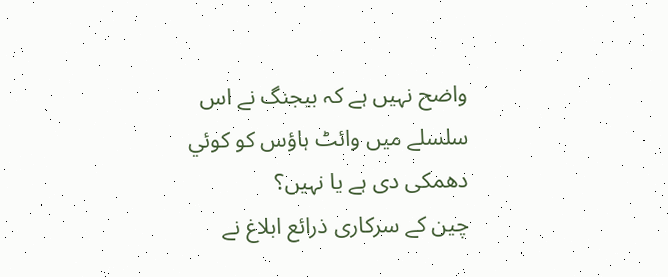واضح نہیں ہے کہ بیجنگ نے اس سلسلے میں وائٹ ہاؤس کو کوئي دھمکی دی ہے یا نہیں؟
چین کے سرکاری ذرائع ابلاغ نے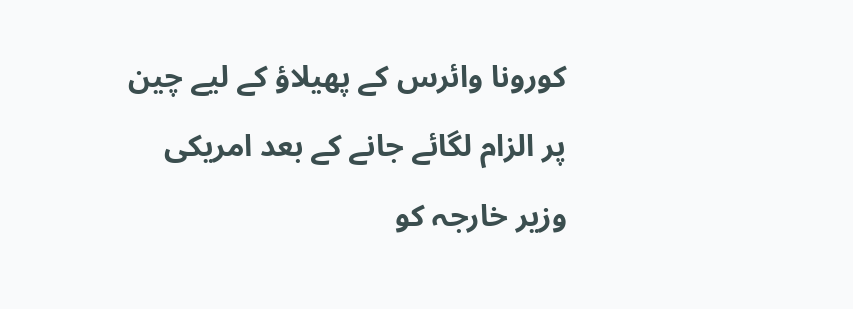کورونا وائرس کے پھیلاؤ کے لیے چین پر الزام لگائے جانے کے بعد امریکی وزیر خارجہ کو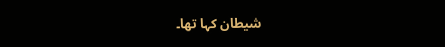شیطان کہا تھا۔